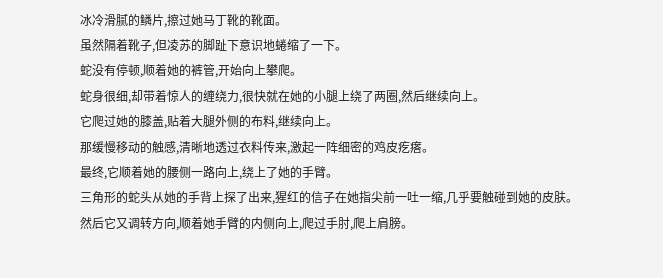冰冷滑腻的鳞片,擦过她马丁靴的靴面。
虽然隔着靴子,但凌苏的脚趾下意识地蜷缩了一下。
蛇没有停顿,顺着她的裤管,开始向上攀爬。
蛇身很细,却带着惊人的缠绕力,很快就在她的小腿上绕了两圈,然后继续向上。
它爬过她的膝盖,贴着大腿外侧的布料,继续向上。
那缓慢移动的触感,清晰地透过衣料传来,激起一阵细密的鸡皮疙瘩。
最终,它顺着她的腰侧一路向上,绕上了她的手臂。
三角形的蛇头从她的手背上探了出来,猩红的信子在她指尖前一吐一缩,几乎要触碰到她的皮肤。
然后它又调转方向,顺着她手臂的内侧向上,爬过手肘,爬上肩膀。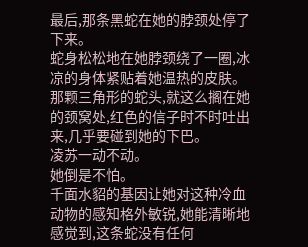最后,那条黑蛇在她的脖颈处停了下来。
蛇身松松地在她脖颈绕了一圈,冰凉的身体紧贴着她温热的皮肤。
那颗三角形的蛇头,就这么搁在她的颈窝处,红色的信子时不时吐出来,几乎要碰到她的下巴。
凌苏一动不动。
她倒是不怕。
千面水貂的基因让她对这种冷血动物的感知格外敏锐,她能清晰地感觉到,这条蛇没有任何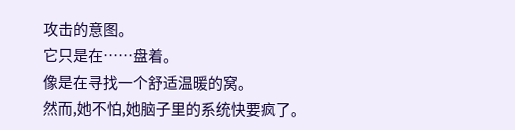攻击的意图。
它只是在……盘着。
像是在寻找一个舒适温暖的窝。
然而,她不怕,她脑子里的系统快要疯了。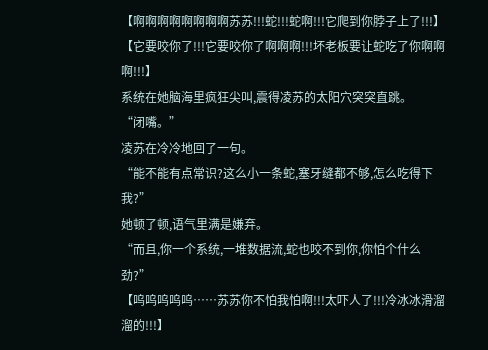【啊啊啊啊啊啊啊啊苏苏!!!蛇!!!蛇啊!!!它爬到你脖子上了!!!】
【它要咬你了!!!它要咬你了啊啊啊!!!坏老板要让蛇吃了你啊啊啊!!!】
系统在她脑海里疯狂尖叫,震得凌苏的太阳穴突突直跳。
“闭嘴。”
凌苏在冷冷地回了一句。
“能不能有点常识?这么小一条蛇,塞牙缝都不够,怎么吃得下我?”
她顿了顿,语气里满是嫌弃。
“而且,你一个系统,一堆数据流,蛇也咬不到你,你怕个什么劲?”
【呜呜呜呜呜……苏苏你不怕我怕啊!!!太吓人了!!!冷冰冰滑溜溜的!!!】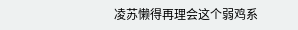凌苏懒得再理会这个弱鸡系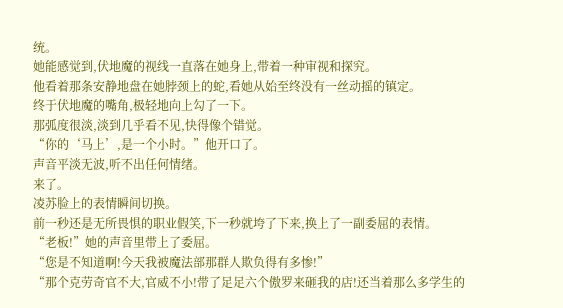统。
她能感觉到,伏地魔的视线一直落在她身上,带着一种审视和探究。
他看着那条安静地盘在她脖颈上的蛇,看她从始至终没有一丝动摇的镇定。
终于伏地魔的嘴角,极轻地向上勾了一下。
那弧度很淡,淡到几乎看不见,快得像个错觉。
“你的‘马上’,是一个小时。”他开口了。
声音平淡无波,听不出任何情绪。
来了。
凌苏脸上的表情瞬间切换。
前一秒还是无所畏惧的职业假笑,下一秒就垮了下来,换上了一副委屈的表情。
“老板!”她的声音里带上了委屈。
“您是不知道啊!今天我被魔法部那群人欺负得有多惨!”
“那个克劳奇官不大,官威不小!带了足足六个傲罗来砸我的店!还当着那么多学生的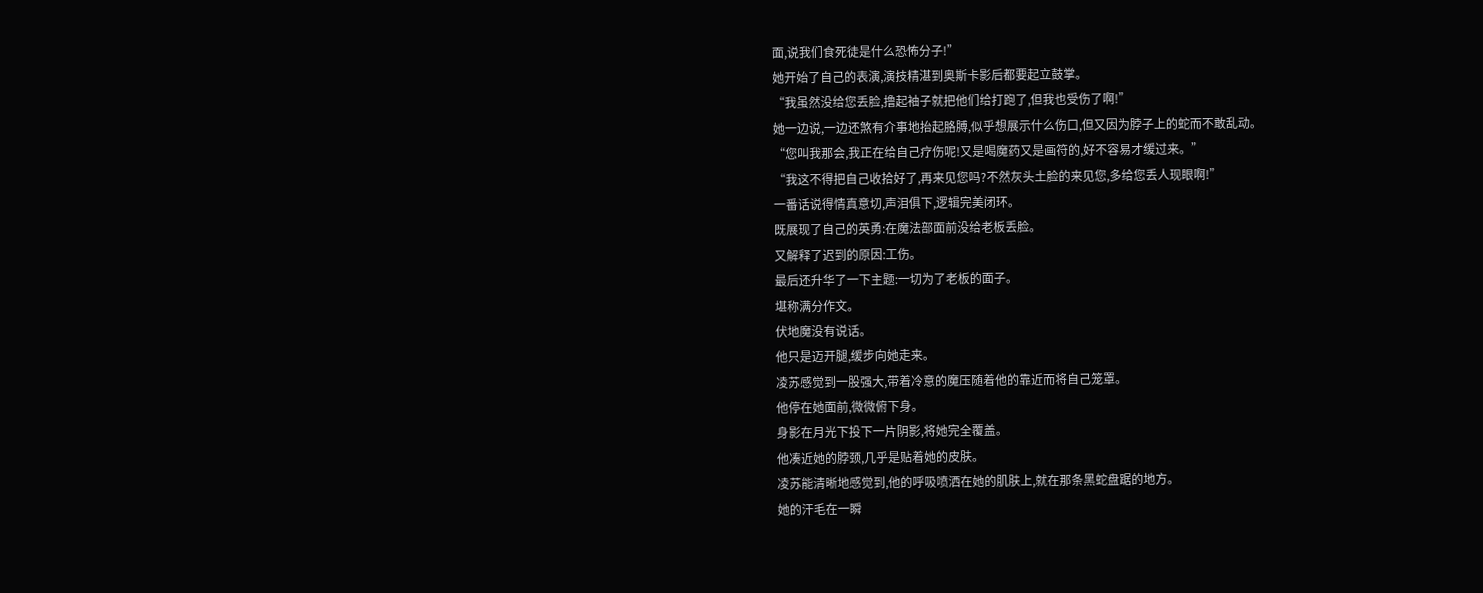面,说我们食死徒是什么恐怖分子!”
她开始了自己的表演,演技精湛到奥斯卡影后都要起立鼓掌。
“我虽然没给您丢脸,撸起袖子就把他们给打跑了,但我也受伤了啊!”
她一边说,一边还煞有介事地抬起胳膊,似乎想展示什么伤口,但又因为脖子上的蛇而不敢乱动。
“您叫我那会,我正在给自己疗伤呢!又是喝魔药又是画符的,好不容易才缓过来。”
“我这不得把自己收拾好了,再来见您吗?不然灰头土脸的来见您,多给您丢人现眼啊!”
一番话说得情真意切,声泪俱下,逻辑完美闭环。
既展现了自己的英勇:在魔法部面前没给老板丢脸。
又解释了迟到的原因:工伤。
最后还升华了一下主题:一切为了老板的面子。
堪称满分作文。
伏地魔没有说话。
他只是迈开腿,缓步向她走来。
凌苏感觉到一股强大,带着冷意的魔压随着他的靠近而将自己笼罩。
他停在她面前,微微俯下身。
身影在月光下投下一片阴影,将她完全覆盖。
他凑近她的脖颈,几乎是贴着她的皮肤。
凌苏能清晰地感觉到,他的呼吸喷洒在她的肌肤上,就在那条黑蛇盘踞的地方。
她的汗毛在一瞬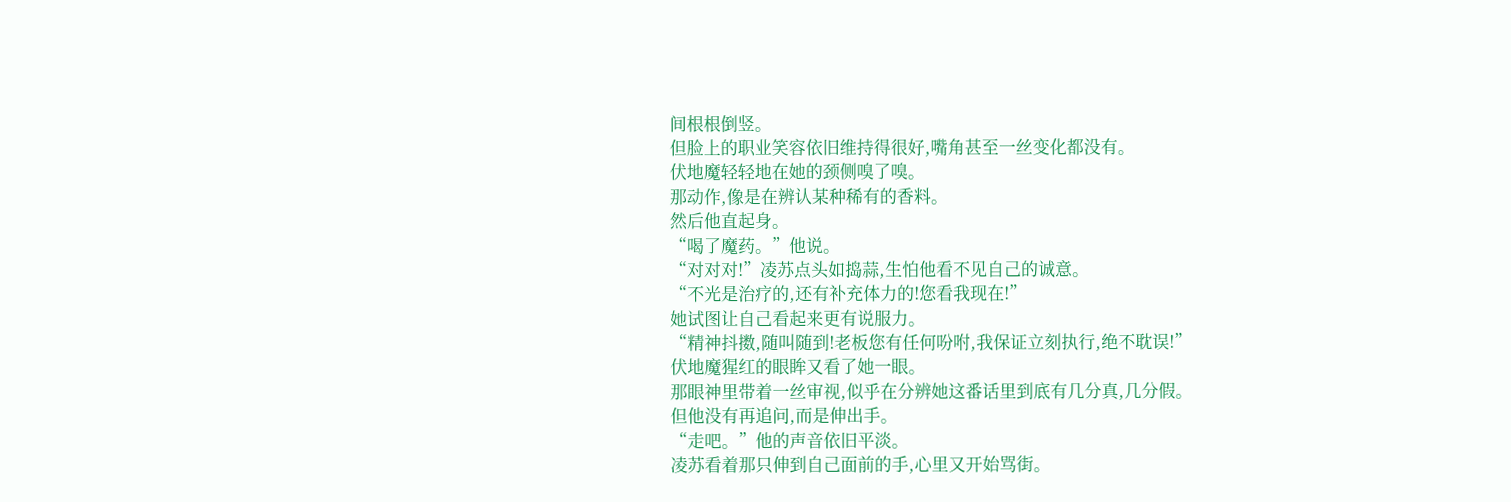间根根倒竖。
但脸上的职业笑容依旧维持得很好,嘴角甚至一丝变化都没有。
伏地魔轻轻地在她的颈侧嗅了嗅。
那动作,像是在辨认某种稀有的香料。
然后他直起身。
“喝了魔药。”他说。
“对对对!”凌苏点头如捣蒜,生怕他看不见自己的诚意。
“不光是治疗的,还有补充体力的!您看我现在!”
她试图让自己看起来更有说服力。
“精神抖擞,随叫随到!老板您有任何吩咐,我保证立刻执行,绝不耽误!”
伏地魔猩红的眼眸又看了她一眼。
那眼神里带着一丝审视,似乎在分辨她这番话里到底有几分真,几分假。
但他没有再追问,而是伸出手。
“走吧。”他的声音依旧平淡。
凌苏看着那只伸到自己面前的手,心里又开始骂街。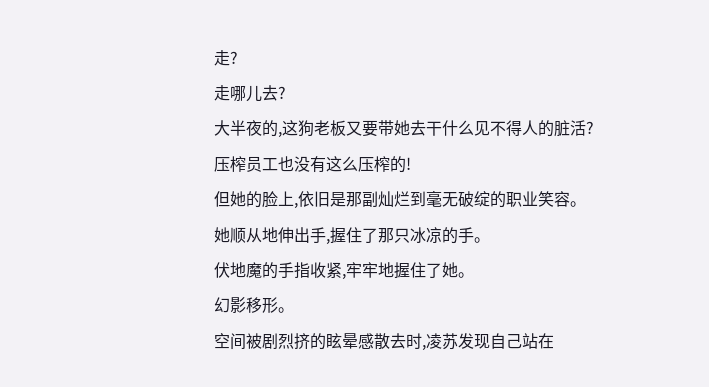走?
走哪儿去?
大半夜的,这狗老板又要带她去干什么见不得人的脏活?
压榨员工也没有这么压榨的!
但她的脸上,依旧是那副灿烂到毫无破绽的职业笑容。
她顺从地伸出手,握住了那只冰凉的手。
伏地魔的手指收紧,牢牢地握住了她。
幻影移形。
空间被剧烈挤的眩晕感散去时,凌苏发现自己站在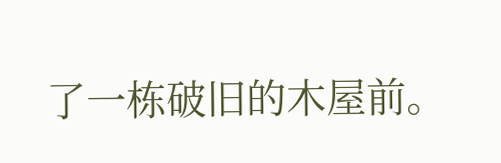了一栋破旧的木屋前。